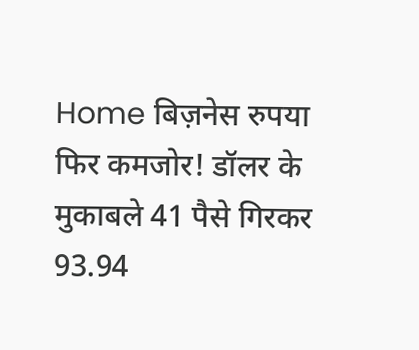Home बिज़नेस रुपया फिर कमजोर! डॉलर के मुकाबले 41 पैसे गिरकर 93.94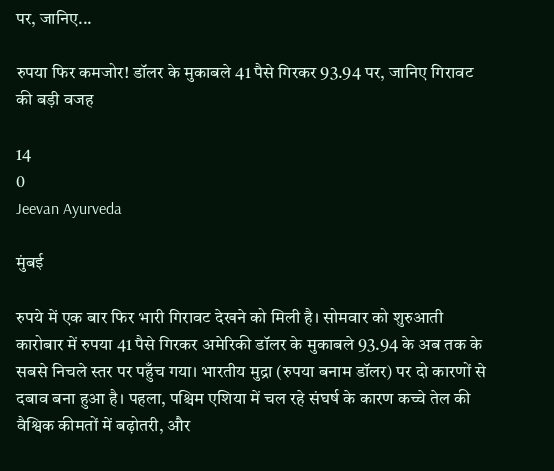पर, जानिए...

रुपया फिर कमजोर! डॉलर के मुकाबले 41 पैसे गिरकर 93.94 पर, जानिए गिरावट की बड़ी वजह

14
0
Jeevan Ayurveda

मुंबई

रुपये में एक बार फिर भारी गिरावट देखने को मिली है। सोमवार को शुरुआती कारोबार में रुपया 41 पैसे गिरकर अमेरिकी डॉलर के मुकाबले 93.94 के अब तक के सबसे निचले स्तर पर पहुँच गया। भारतीय मुद्रा (रुपया बनाम डॉलर) पर दो कारणों से दबाव बना हुआ है। पहला, पश्चिम एशिया में चल रहे संघर्ष के कारण कच्चे तेल की वैश्विक कीमतों में बढ़ोतरी, और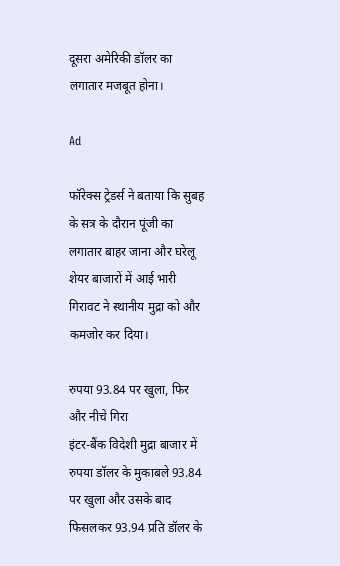दूसरा अमेरिकी डॉलर का लगातार मजबूत होना।

Ad

फॉरेक्स ट्रेडर्स ने बताया कि सुबह के सत्र के दौरान पूंजी का लगातार बाहर जाना और घरेलू शेयर बाजारों में आई भारी गिरावट ने स्थानीय मुद्रा को और कमजोर कर दिया।

रुपया 93.84 पर खुला, फिर और नीचे गिरा
इंटर-बैंक विदेशी मुद्रा बाजार में रुपया डॉलर के मुकाबले 93.84 पर खुला और उसके बाद फिसलकर 93.94 प्रति डॉलर के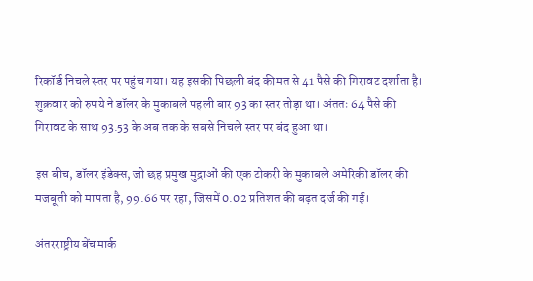रिकॉर्ड निचले स्तर पर पहुंच गया। यह इसकी पिछली बंद कीमत से 41 पैसे की गिरावट दर्शाता है। शुक्रवार को रुपये ने डॉलर के मुकाबले पहली बार 93 का स्तर तोड़ा था। अंततः 64 पैसे की गिरावट के साथ 93.53 के अब तक के सबसे निचले स्तर पर बंद हुआ था।

इस बीच, डॉलर इंडेक्स, जो छह प्रमुख मुद्राओं की एक टोकरी के मुकाबले अमेरिकी डॉलर की मजबूती को मापता है, 99.66 पर रहा, जिसमें 0.02 प्रतिशत की बढ़त दर्ज की गई।

अंतरराष्ट्रीय बेंचमार्क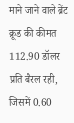माने जाने वाले ब्रेंट क्रूड की कीमत 112.90 डॉलर प्रति बैरल रही, जिसमें 0.60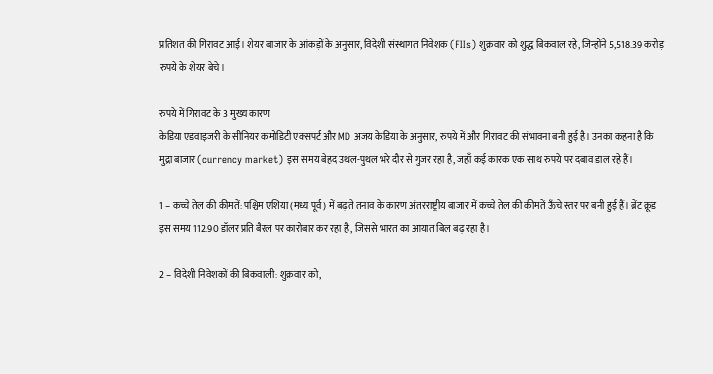प्रतिशत की गिरावट आई। शेयर बाजार के आंकड़ों के अनुसार, विदेशी संस्थागत निवेशक (FIIs) शुक्रवार को शुद्ध बिकवाल रहे, जिन्होंने 5,518.39 करोड़ रुपये के शेयर बेचे।

रुपये में गिरावट के 3 मुख्य कारण
केडिया एडवाइजरी के सीनियर कमोडिटी एक्सपर्ट और MD अजय केडिया के अनुसार, रुपये में और गिरावट की संभावना बनी हुई है। उनका कहना है कि मुद्रा बाजार (currency market) इस समय बेहद उथल-पुथल भरे दौर से गुजर रहा है, जहाँ कई कारक एक साथ रुपये पर दबाव डाल रहे हैं।

1 – कच्चे तेल की कीमतें: पश्चिम एशिया (मध्य पूर्व) में बढ़ते तनाव के कारण अंतरराष्ट्रीय बाजार में कच्चे तेल की कीमतें ऊँचे स्तर पर बनी हुई हैं। ब्रेंट क्रूड इस समय 112.90 डॉलर प्रति बैरल पर कारोबार कर रहा है, जिससे भारत का आयात बिल बढ़ रहा है।

2 – विदेशी निवेशकों की बिकवाली: शुक्रवार को,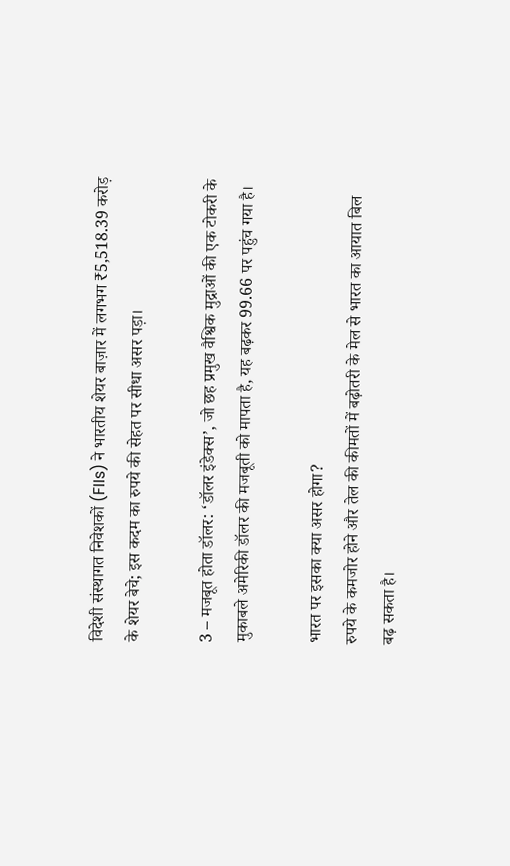विदेशी संस्थागत निवेशकों (FIIs) ने भारतीय शेयर बाज़ार में लगभग ₹5,518.39 करोड़ के शेयर बेचे; इस कदम का रुपये की सेहत पर सीधा असर पड़ा।

3 – मजबूत होता डॉलर: ‘डॉलर इंडेक्स’, जो छह प्रमुख वैश्विक मुद्राओं की एक टोकरी के मुकाबले अमेरिकी डॉलर की मजबूती को मापता है, यह बढ़कर 99.66 पर पहुंच गया है।

भारत पर इसका क्या असर होगा?
रुपये के कमजोर होने और तेल की कीमतों में बढ़ोतरी के मेल से भारत का आयात बिल बढ़ सकता है।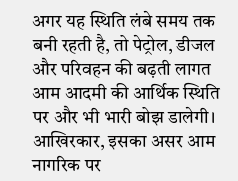अगर यह स्थिति लंबे समय तक बनी रहती है, तो पेट्रोल, डीजल और परिवहन की बढ़ती लागत आम आदमी की आर्थिक स्थिति पर और भी भारी बोझ डालेगी। आखिरकार, इसका असर आम नागरिक पर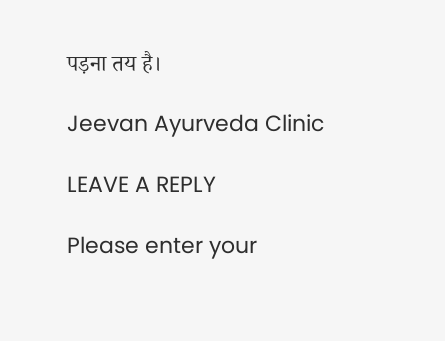पड़ना तय है।

Jeevan Ayurveda Clinic

LEAVE A REPLY

Please enter your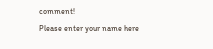comment!
Please enter your name here